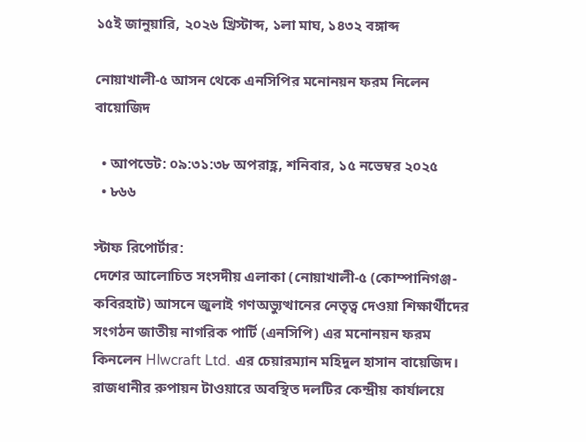১৫ই জানুয়ারি, ২০২৬ খ্রিস্টাব্দ, ১লা মাঘ, ১৪৩২ বঙ্গাব্দ

নোয়াখালী-৫ আসন থেকে এনসিপির মনোনয়ন ফরম নিলেন বায়োজিদ

  • আপডেট: ০৯:৩১:৩৮ অপরাহ্ণ, শনিবার, ১৫ নভেম্বর ২০২৫
  • ৮৬৬

স্টাফ রিপোর্টার:
দেশের আলোচিত সংসদীয় এলাকা (নোয়াখালী-৫ (কোম্পানিগঞ্জ-কবিরহাট) আসনে জুলাই গণঅভ্যুত্থানের নেতৃত্ব দেওয়া শিক্ষার্থীদের সংগঠন জাতীয় নাগরিক পার্টি (এনসিপি) এর মনোনয়ন ফরম কিনলেন Hlwcraft Ltd. এর চেয়ারম্যান মহিদুল হাসান বায়েজিদ। রাজধানীর রুপায়ন টাওয়ারে অবস্থিত দলটির কেন্দ্রীয় কার্যালয়ে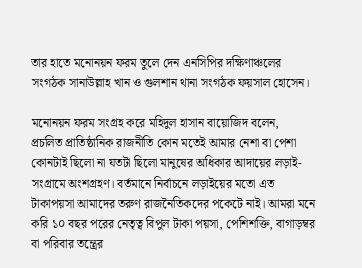তার হাতে মনোনয়ন ফরম তুলে দেন এনসিপির দক্ষিণাঞ্চলের সংগঠক সানাউল্লাহ খান ও গুলশান থানা সংগঠক ফয়সাল হোসেন।

মনোনয়ন ফরম সংগ্রহ করে মহিদুল হাসান বায়োজিদ বলেন,
প্রচলিত প্রাতিষ্ঠানিক রাজনীতি কোন মতেই আমার নেশা বা পেশা কোনটাই ছিলো না যতটা ছিলো মানুষের অধিকার আদায়ের লড়াই-সংগ্রামে অংশগ্রহণ। বর্তমানে নির্বাচনে লড়াইয়ের মতো এত টাকাপয়সা আমাদের তরুণ রাজনৈতিকদের পকেটে নাই। আমরা মনে করি ১০ বছর পরের নেতৃত্ব বিপুল টাকা পয়সা, পেশিশক্তি, বাগাড়ম্বর বা পরিবার তন্ত্রের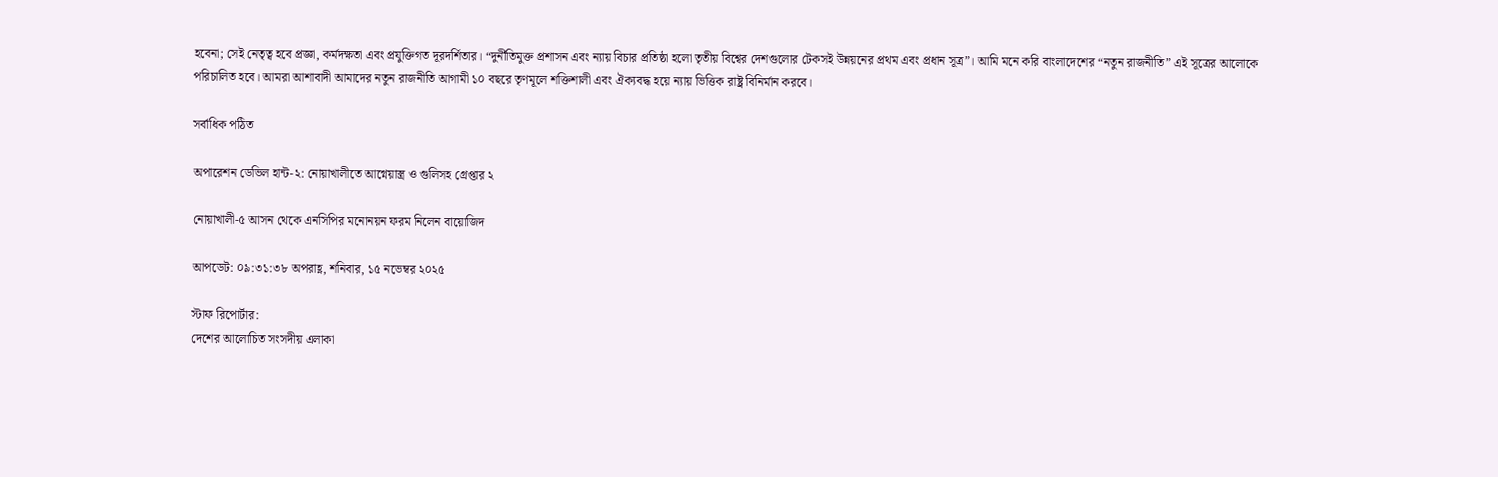হবেনা; সেই নেতৃত্ব হবে প্রজ্ঞা, কর্মদক্ষতা এবং প্রযুক্তিগত দূরদর্শিতার। “দুর্নীতিমুক্ত প্রশাসন এবং ন্যায় বিচার প্রতিষ্ঠা হলো তৃতীয় বিশ্বের দেশগুলোর টেকসই উন্নয়নের প্রথম এবং প্রধান সূত্র”। আমি মনে করি বাংলাদেশের “নতুন রাজনীতি” এই সূত্রের আলোকে পরিচালিত হবে। আমরা আশাবাদী আমাদের নতুন রাজনীতি আগামী ১০ বছরে তৃণমূলে শক্তিশালী এবং ঐক্যবদ্ধ হয়ে ন্যায় ভিত্তিক রাষ্ট্র বিনির্মান করবে।

সর্বাধিক পঠিত

অপারেশন ডেভিল হান্ট-২: নোয়াখালীতে আগ্নেয়াস্ত্র ও গুলিসহ গ্রেপ্তার ২

নোয়াখালী-৫ আসন থেকে এনসিপির মনোনয়ন ফরম নিলেন বায়োজিদ

আপডেট: ০৯:৩১:৩৮ অপরাহ্ণ, শনিবার, ১৫ নভেম্বর ২০২৫

স্টাফ রিপোর্টার:
দেশের আলোচিত সংসদীয় এলাকা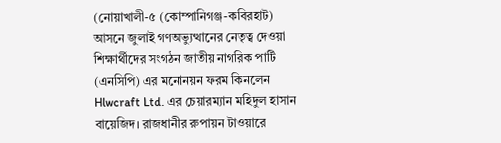(নোয়াখালী-৫ (কোম্পানিগঞ্জ-কবিরহাট) আসনে জুলাই গণঅভ্যুত্থানের নেতৃত্ব দেওয়া শিক্ষার্থীদের সংগঠন জাতীয় নাগরিক পার্টি (এনসিপি) এর মনোনয়ন ফরম কিনলেন Hlwcraft Ltd. এর চেয়ারম্যান মহিদুল হাসান বায়েজিদ। রাজধানীর রুপায়ন টাওয়ারে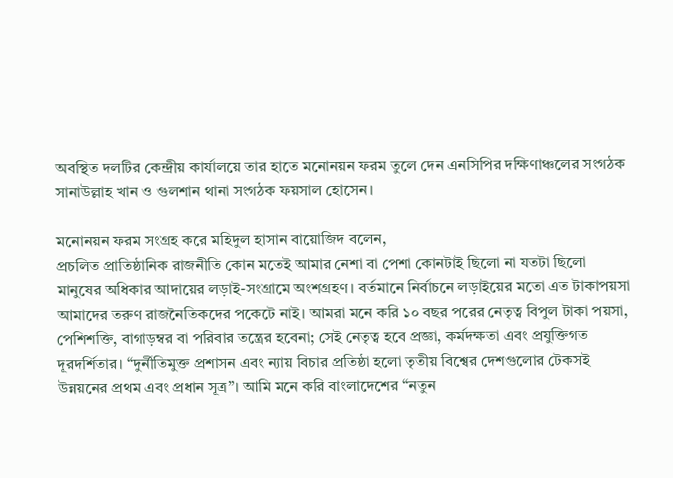অবস্থিত দলটির কেন্দ্রীয় কার্যালয়ে তার হাতে মনোনয়ন ফরম তুলে দেন এনসিপির দক্ষিণাঞ্চলের সংগঠক সানাউল্লাহ খান ও গুলশান থানা সংগঠক ফয়সাল হোসেন।

মনোনয়ন ফরম সংগ্রহ করে মহিদুল হাসান বায়োজিদ বলেন,
প্রচলিত প্রাতিষ্ঠানিক রাজনীতি কোন মতেই আমার নেশা বা পেশা কোনটাই ছিলো না যতটা ছিলো মানুষের অধিকার আদায়ের লড়াই-সংগ্রামে অংশগ্রহণ। বর্তমানে নির্বাচনে লড়াইয়ের মতো এত টাকাপয়সা আমাদের তরুণ রাজনৈতিকদের পকেটে নাই। আমরা মনে করি ১০ বছর পরের নেতৃত্ব বিপুল টাকা পয়সা, পেশিশক্তি, বাগাড়ম্বর বা পরিবার তন্ত্রের হবেনা; সেই নেতৃত্ব হবে প্রজ্ঞা, কর্মদক্ষতা এবং প্রযুক্তিগত দূরদর্শিতার। “দুর্নীতিমুক্ত প্রশাসন এবং ন্যায় বিচার প্রতিষ্ঠা হলো তৃতীয় বিশ্বের দেশগুলোর টেকসই উন্নয়নের প্রথম এবং প্রধান সূত্র”। আমি মনে করি বাংলাদেশের “নতুন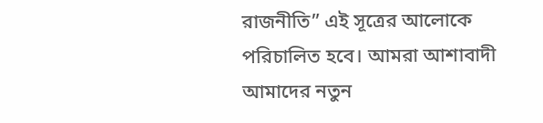রাজনীতি” এই সূত্রের আলোকে পরিচালিত হবে। আমরা আশাবাদী আমাদের নতুন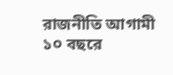রাজনীতি আগামী ১০ বছরে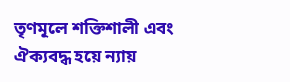তৃণমূলে শক্তিশালী এবং ঐক্যবদ্ধ হয়ে ন্যায়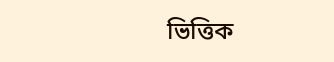ভিত্তিক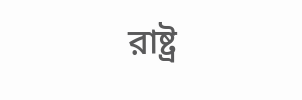রাষ্ট্র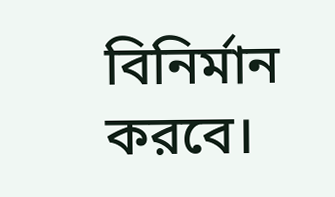বিনির্মান করবে।